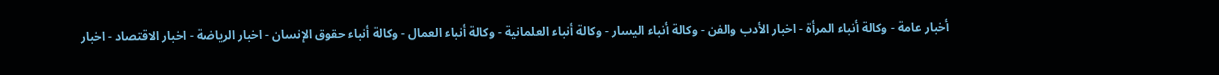أخبار عامة - وكالة أنباء المرأة - اخبار الأدب والفن - وكالة أنباء اليسار - وكالة أنباء العلمانية - وكالة أنباء العمال - وكالة أنباء حقوق الإنسان - اخبار الرياضة - اخبار الاقتصاد - اخبار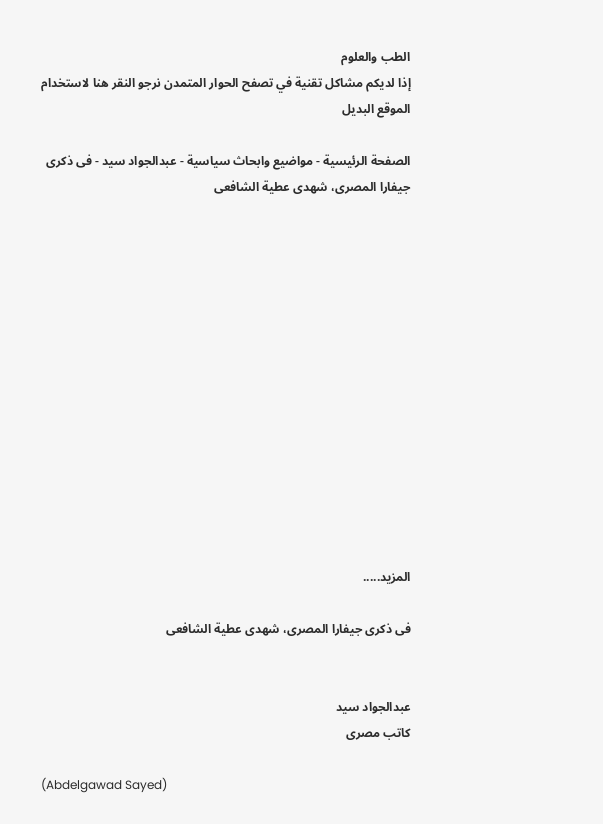الطب والعلوم
إذا لديكم مشاكل تقنية في تصفح الحوار المتمدن نرجو النقر هنا لاستخدام الموقع البديل

الصفحة الرئيسية - مواضيع وابحاث سياسية - عبدالجواد سيد - فى ذكرى جيفارا المصرى، شهدى عطية الشافعى














المزيد.....

فى ذكرى جيفارا المصرى، شهدى عطية الشافعى


عبدالجواد سيد
كاتب مصرى

(Abdelgawad Sayed)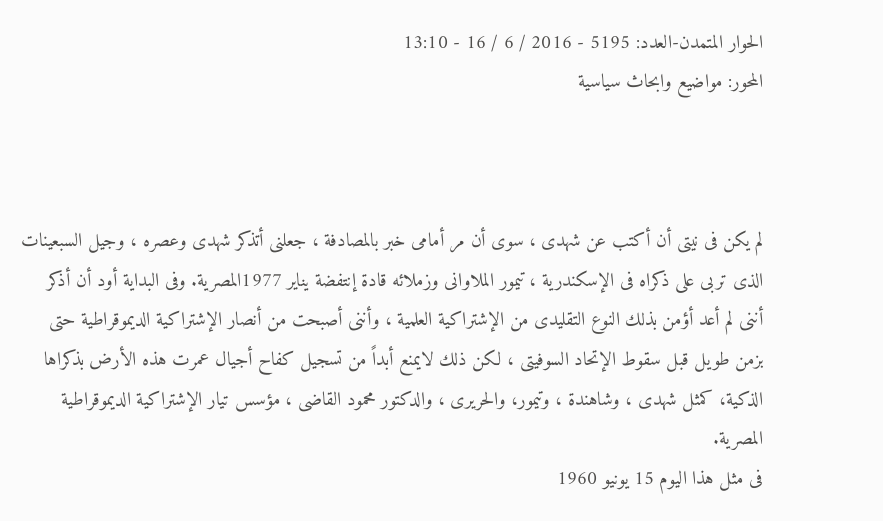الحوار المتمدن-العدد: 5195 - 2016 / 6 / 16 - 13:10
المحور: مواضيع وابحاث سياسية



لم يكن فى نيتى أن أكتب عن شهدى ، سوى أن مر أمامى خبر بالمصادفة ، جعلنى أتذكر شهدى وعصره ، وجيل السبعينات الذى تربى على ذكراه فى الإسكندرية ، تيمور الملاوانى وزملائه قادة إنتفضة يناير 1977المصرية. وفى البداية أود أن أذكر أننى لم أعد أؤمن بذلك النوع التقليدى من الإشتراكية العلمية ، وأننى أصبحت من أنصار الإشتراكية الديموقراطية حتى بزمن طويل قبل سقوط الإتحاد السوفيتى ، لكن ذلك لايمنع أبداً من تسجيل كفاح أجيال عمرت هذه الأرض بذكراها الذكية، كمثل شهدى ، وشاهندة ، وتيمور، والحريرى ، والدكتور محمود القاضى ، مؤسس تيار الإشتراكية الديموقراطية المصرية.
فى مثل هذا اليوم 15 يونيو 1960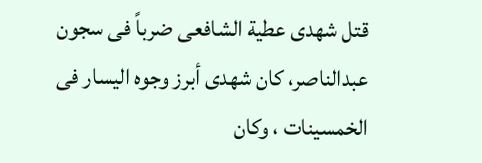قتل شهدى عطية الشافعى ضرباً فى سجون عبدالناصر، كان شهدى أبرز وجوه اليسار فى الخمسينات ، وكان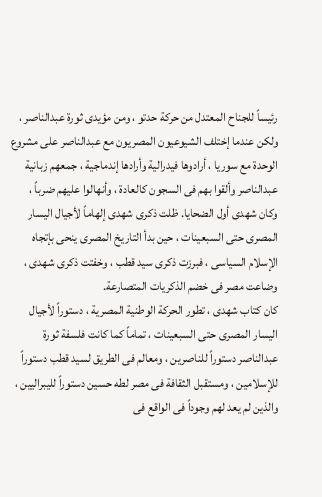رئيساً للجناح المعتدل من حركة حدتو ، ومن مؤيدى ثورة عبدالناصر ، ولكن عندما إختلف الشيوعيون المصريون مع عبدالناصر على مشروع الوحدة مع سوريا ، أرادوها فيدرالية وأرادها إندماجية ، جمعهم زبانية عبدالناصر وألقوا بهم فى السجون كالعادة ، وأنهالوا عليهم ضرباً ، وكان شهدى أول الضحايا. ظلت ذكرى شهدى إلهاماً لأجيال اليسار المصرى حتى السبعينات ، حين بدأ التاريخ المصرى ينحى بإتجاه الإسلام السياسى ، فبرزت ذكرى سيد قطب ، وخفتت ذكرى شهدى ، وضاعت مصر فى خضم الذكريات المتصارعة.
كان كتاب شهدى ، تطور الحركة الوطنية المصرية ، دستوراً لأجيال اليسار المصرى حتى السبعينات ، تماماً كما كانت فلسفة ثورة عبدالناصر دستوراً للناصرين ، ومعالم فى الطريق لسيد قطب دستوراً للإسلامين ، ومستقبل الثقافة فى مصر لطه حسين دستوراً لليبراليين ، والذين لم يعد لهم وجوداً فى الواقع فى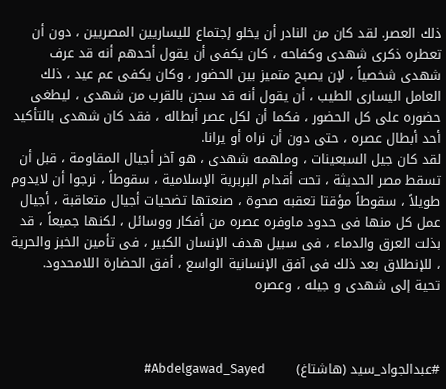ذلك العصر. لقد كان من النادر أن يخلو إجتماع لليساريين المصريين ، دون أن تعطره ذكرى شهدى وكفاحه ، كان يكفى أن يقول أحدهم أنه قد عرف شهدى شخصياً ، لإن يصبح متميز بين الحضور ، وكان يكفى عم عيد ، ذلك العامل اليسارى الطيب ، أن يقول أنه قد سجن بالقرب من شهدى ، ليطغى حضوره على كل الحضور ، فكما أن لكل عصر أبطاله ، فقد كان شهدى بالتأكيد أحد أبطال عصره ، حتى دون أن نراه أو يرانا.
لقد كان جيل السبعينات ، وملهمه شهدى ، هو آخر أجيال المقاومة ، قبل أن تسقط مصر الحديثة ، تحت أقدام البربرية الإسلامية ، سقوطاً ، نرجوا أن لايدوم طويلاً ، سقوطاً مؤقتا تعقبه صحوة ، صنعتها تضحيات أجيال متعاقبة ، أجيال عمل كل منها فى حدود ماوفره عصره من أفكار ووسائل ، لكنها جميعاً ، قد بذلت العرق والدماء ، فى سبيل هدف الإنسان الكبير ، فى تأمين الخبز والحرية ، للإنطلاق بعد ذلك فى آفق الإنسانية الواسع ، أفق الحضارة اللامحدود.
تحية إلى شهدى و جيله ، وعصره



#عبدالجواد_سيد (هاشتاغ)       Abdelgawad_Sayed#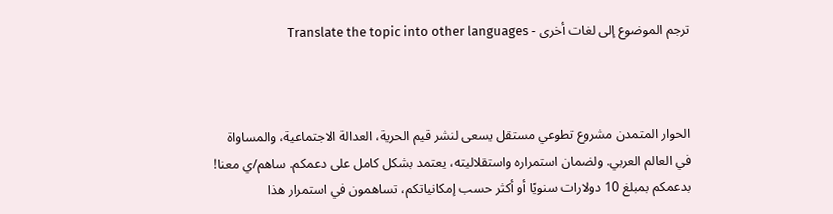ترجم الموضوع إلى لغات أخرى - Translate the topic into other languages



الحوار المتمدن مشروع تطوعي مستقل يسعى لنشر قيم الحرية، العدالة الاجتماعية، والمساواة في العالم العربي. ولضمان استمراره واستقلاليته، يعتمد بشكل كامل على دعمكم. ساهم/ي معنا! بدعمكم بمبلغ 10 دولارات سنويًا أو أكثر حسب إمكانياتكم، تساهمون في استمرار هذا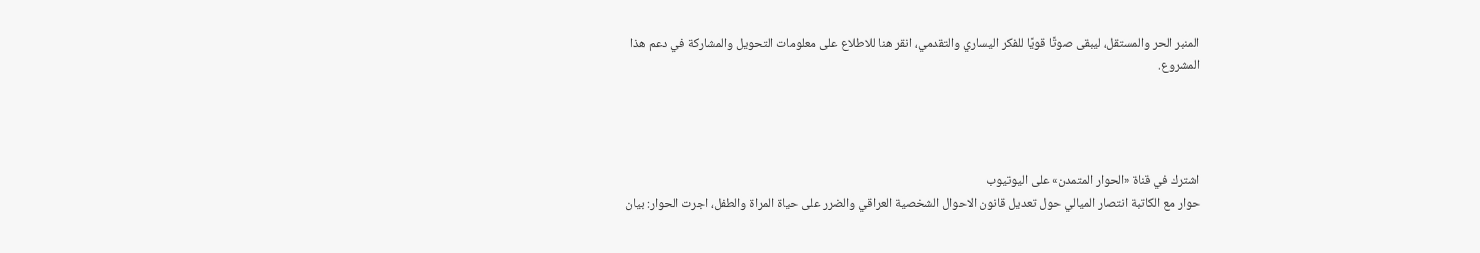المنبر الحر والمستقل، ليبقى صوتًا قويًا للفكر اليساري والتقدمي، انقر هنا للاطلاع على معلومات التحويل والمشاركة في دعم هذا المشروع.




اشترك في قناة «الحوار المتمدن» على اليوتيوب
حوار مع الكاتبة انتصار الميالي حول تعديل قانون الاحوال الشخصية العراقي والضرر على حياة المراة والطفل، اجرت الحوار: بيان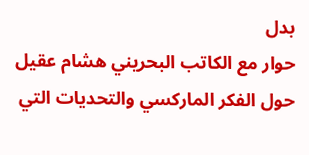بدل
حوار مع الكاتب البحريني هشام عقيل حول الفكر الماركسي والتحديات التي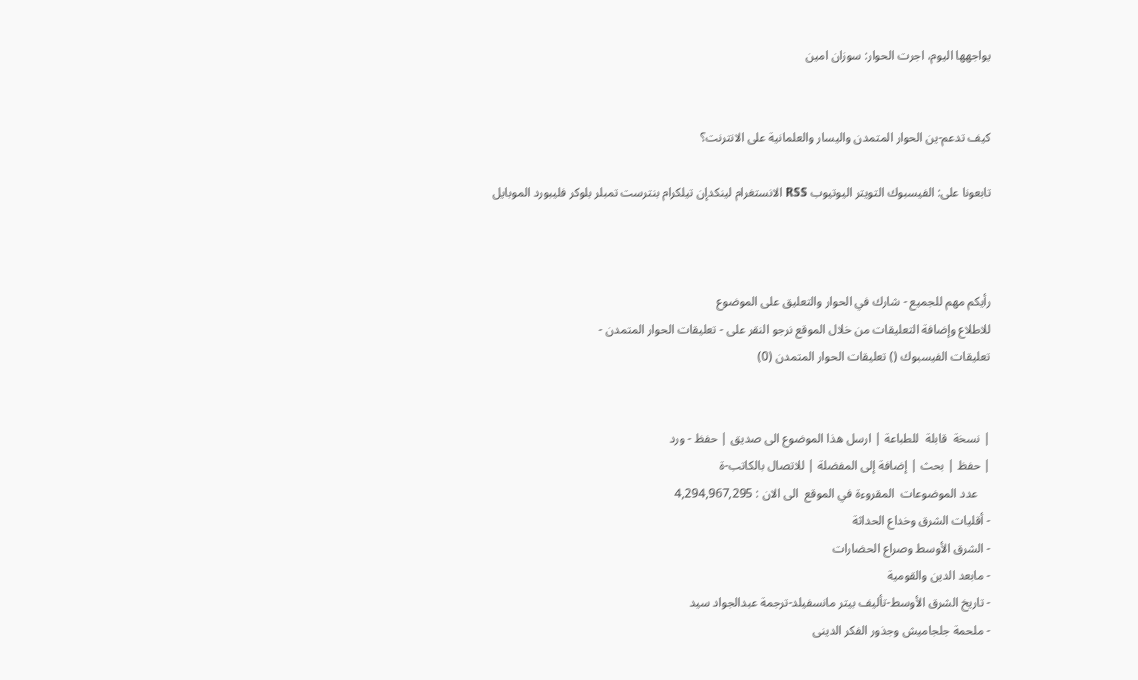يواجهها اليوم، اجرت الحوار: سوزان امين


كيف تدعم-ين الحوار المتمدن واليسار والعلمانية على الانترنت؟

تابعونا على: الفيسبوك التويتر اليوتيوب RSS الانستغرام لينكدإن تيلكرام بنترست تمبلر بلوكر فليبورد الموبايل



رأيكم مهم للجميع - شارك في الحوار والتعليق على الموضوع
للاطلاع وإضافة التعليقات من خلال الموقع نرجو النقر على - تعليقات الحوار المتمدن -
تعليقات الفيسبوك () تعليقات الحوار المتمدن (0)


| نسخة  قابلة  للطباعة | ارسل هذا الموضوع الى صديق | حفظ - ورد
| حفظ | بحث | إضافة إلى المفضلة | للاتصال بالكاتب-ة
    عدد الموضوعات  المقروءة في الموقع  الى الان : 4,294,967,295
- أقليات الشرق وخداع الحداثة
- الشرق الأوسط وصراع الحضارات
- مابعد الدين والقومية
- تاريخ الشرق الأوسط-تأليف بيتر مانسفيلد-ترجمة عبدالجواد سيد
- ملحمة جلجاميش وجذور الفكر الدينى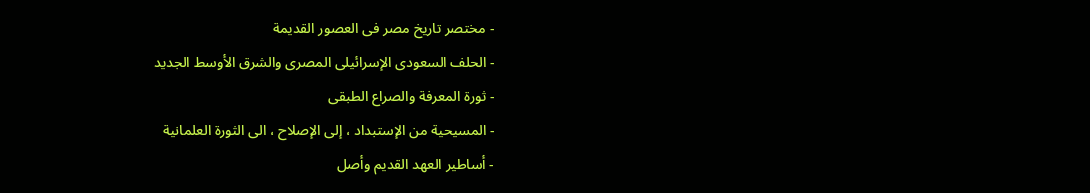- مختصر تاريخ مصر فى العصور القديمة
- الحلف السعودى الإسرائيلى المصرى والشرق الأوسط الجديد
- ثورة المعرفة والصراع الطبقى
- المسيحية من الإستبداد ، إلى الإصلاح ، الى الثورة العلمانية
- أساطير العهد القديم وأصل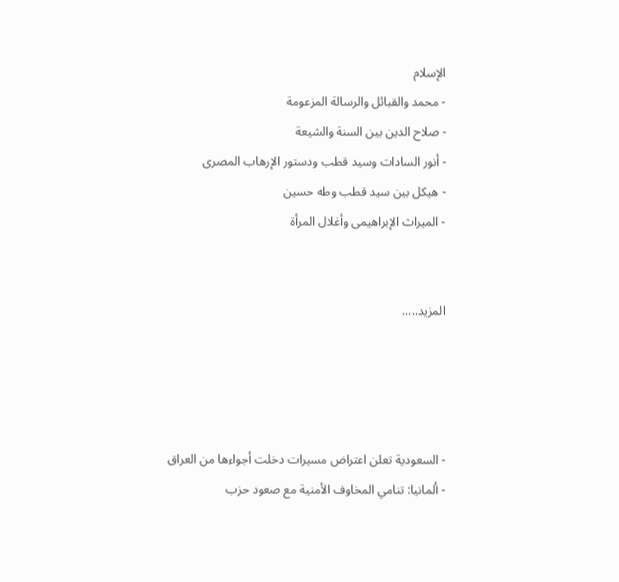الإسلام
- محمد والقبائل والرسالة المزعومة
- صلاح الدين بين السنة والشيعة
- أنور السادات وسيد قطب ودستور الإرهاب المصرى
- هيكل بين سيد قطب وطه حسين
- الميراث الإبراهيمى وأغلال المرأة


المزيد.....




- السعودية تعلن اعتراض مسيرات دخلت أجواءها من العراق
- ألمانيا: تنامي المخاوف الأمنية مع صعود حزب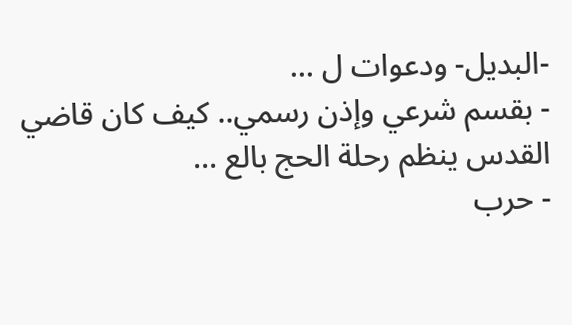-البديل- ودعوات ل ...
- بقسم شرعي وإذن رسمي.. كيف كان قاضي القدس ينظم رحلة الحج بالع ...
- حرب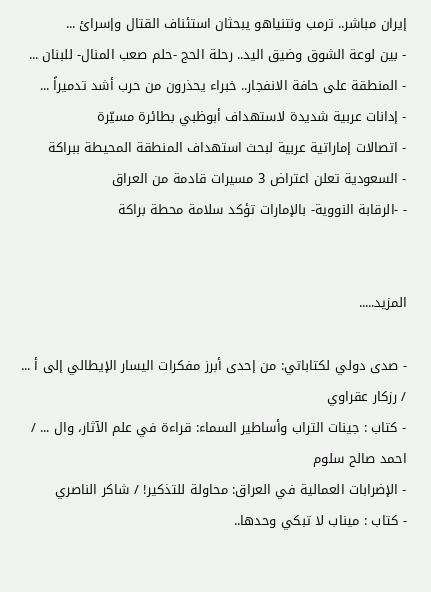إيران مباشر.. ترمب ونتنياهو يبحثان استئناف القتال وإسرائ ...
- بين لوعة الشوق وضيق اليد.. رحلة الحج -حلم صعب المنال- للبنان ...
- المنطقة على حافة الانفجار.. خبراء يحذرون من حرب أشد تدميراً ...
- إدانات عربية شديدة لاستهداف أبوظبي بطائرة مسيّرة
- اتصالات إماراتية عربية لبحث استهداف المنطقة المحيطة ببراكة
- السعودية تعلن اعتراض 3 مسيرات قادمة من العراق
- -الرقابة النووية- بالإمارات تؤكد سلامة محطة براكة


المزيد.....

- صدى دولي لكتاباتي: من إحدى أبرز مفكرات اليسار الإيطالي إلى أ ... / رزكار عقراوي
- كتاب : جينات التراب وأساطير السماء: قراءة في علم الآثار، وال ... / احمد صالح سلوم
- الإضرابات العمالية في العراق: محاولة للتذكير! / شاكر الناصري
- كتاب : ميناب لا تبكي وحدها..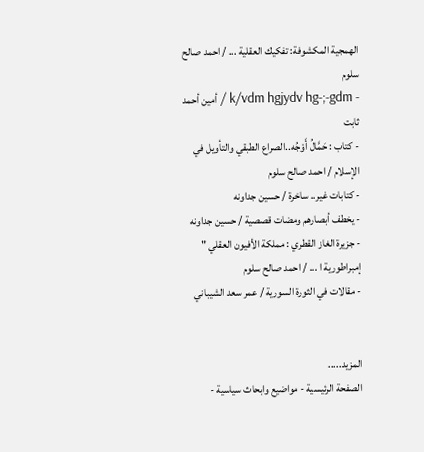الهمجية المكشوفة: تفكيك العقلية ... / احمد صالح سلوم
- k/vdm hgjydv hg-;-gdm / أمين أحمد ثابت
- كتاب : حَمَّالُ أَوْجُه..الصراع الطبقي والتأويل في الإسلام / احمد صالح سلوم
- كتابات غير.. ساخرة / حسين جداونه
- يخطف أبصارهم ومضات قصصية / حسين جداونه
- جزيرة الغاز القطري : مملكة الأفيون العقلي " إمبراطورية ا ... / احمد صالح سلوم
- مقالات في الثورة السورية / عمر سعد الشيباني


المزيد.....
الصفحة الرئيسية - مواضيع وابحاث سياسية -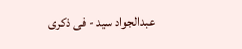عبدالجواد سيد - فى ذكرى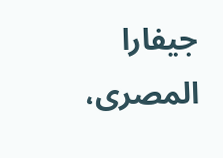جيفارا المصرى،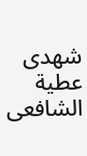شهدى عطية الشافعى